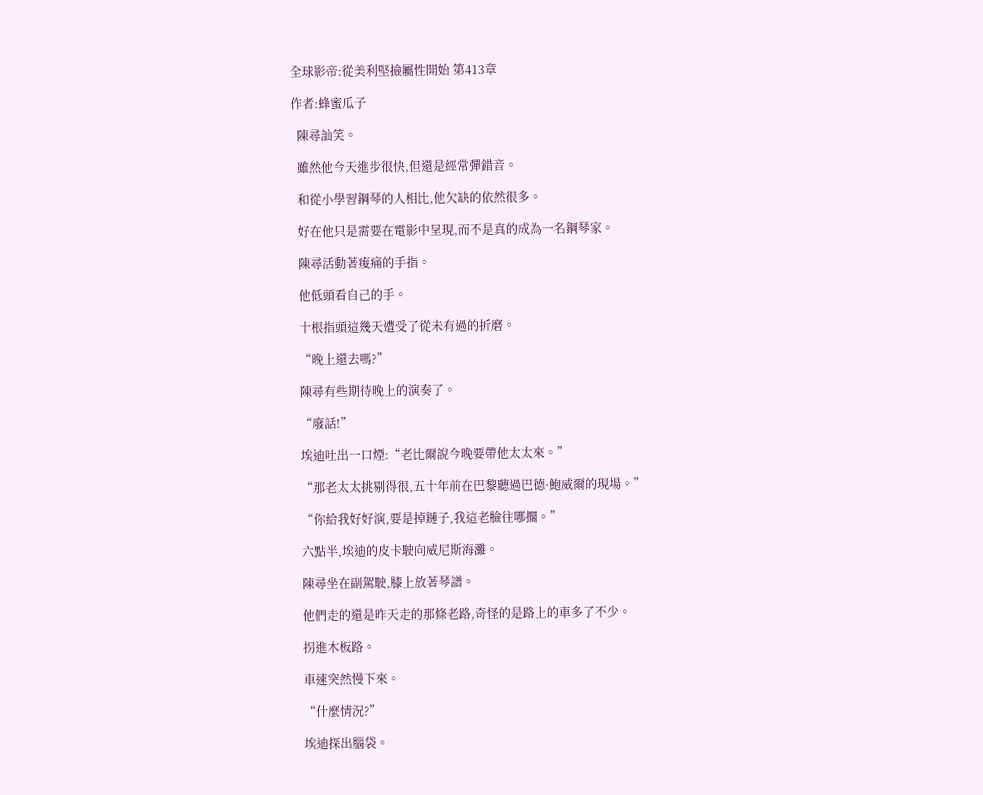全球影帝:從美利堅撿屬性開始 第413章

作者:蜂蜜瓜子

  陳尋訕笑。

  雖然他今天進步很快,但還是經常彈錯音。

  和從小學習鋼琴的人相比,他欠缺的依然很多。

  好在他只是需要在電影中呈現,而不是真的成為一名鋼琴家。

  陳尋活動著痠痛的手指。

  他低頭看自己的手。

  十根指頭這幾天遭受了從未有過的折磨。

  “晚上還去嗎?”

  陳尋有些期待晚上的演奏了。

  “廢話!”

  埃迪吐出一口煙:“老比爾說今晚要帶他太太來。”

  “那老太太挑剔得很,五十年前在巴黎聽過巴德·鮑威爾的現場。”

  “你給我好好演,要是掉鏈子,我這老臉往哪擱。”

  六點半,埃迪的皮卡駛向威尼斯海灘。

  陳尋坐在副駕駛,膝上放著琴譜。

  他們走的還是昨天走的那條老路,奇怪的是路上的車多了不少。

  拐進木板路。

  車速突然慢下來。

  “什麼情況?”

  埃迪探出腦袋。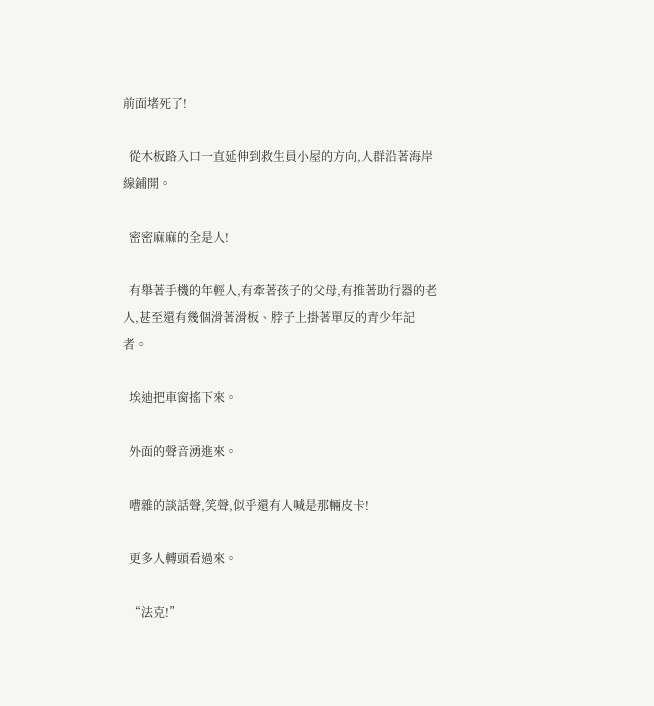前面堵死了!

  從木板路入口一直延伸到救生員小屋的方向,人群沿著海岸線鋪開。

  密密麻麻的全是人!

  有舉著手機的年輕人,有牽著孩子的父母,有推著助行器的老人,甚至還有幾個滑著滑板、脖子上掛著單反的青少年記者。

  埃迪把車窗搖下來。

  外面的聲音湧進來。

  嘈雜的談話聲,笑聲,似乎還有人喊是那輛皮卡!

  更多人轉頭看過來。

  “法克!”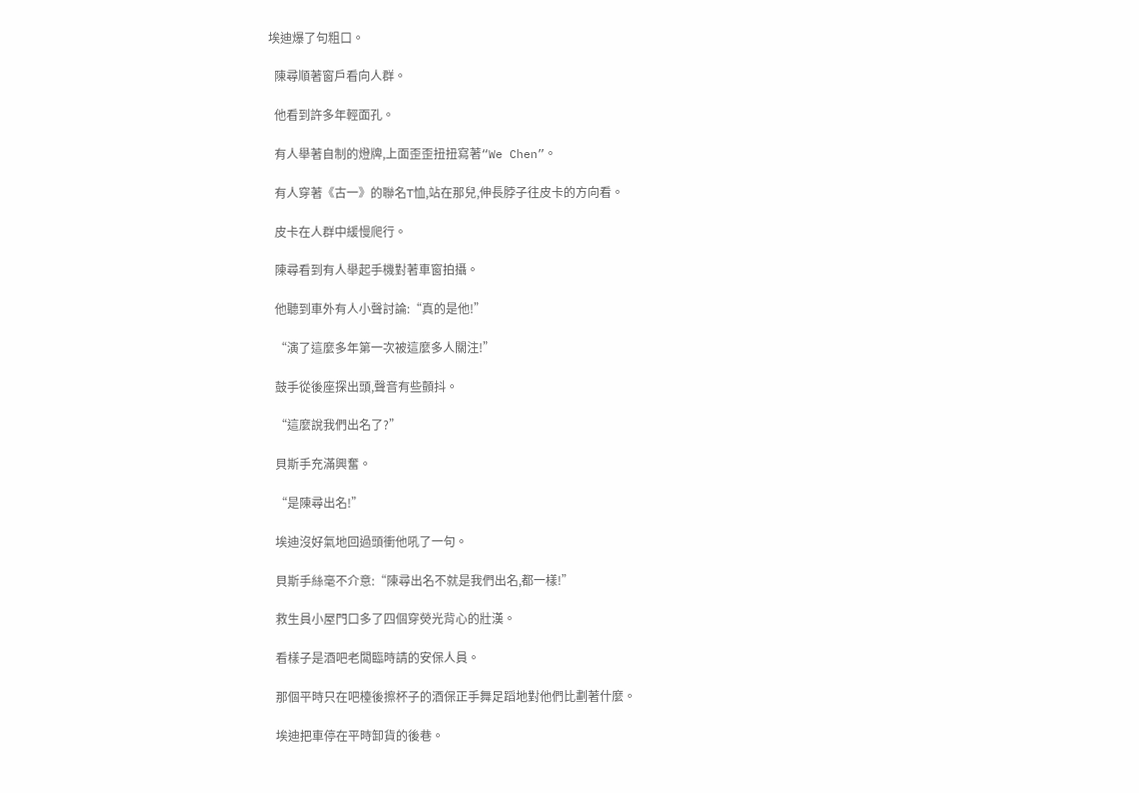埃迪爆了句粗口。

  陳尋順著窗戶看向人群。

  他看到許多年輕面孔。

  有人舉著自制的燈牌,上面歪歪扭扭寫著“We Chen”。

  有人穿著《古一》的聯名T恤,站在那兒,伸長脖子往皮卡的方向看。

  皮卡在人群中緩慢爬行。

  陳尋看到有人舉起手機對著車窗拍攝。

  他聽到車外有人小聲討論:“真的是他!”

  “演了這麼多年第一次被這麼多人關注!”

  鼓手從後座探出頭,聲音有些顫抖。

  “這麼說我們出名了?”

  貝斯手充滿興奮。

  “是陳尋出名!”

  埃迪沒好氣地回過頭衝他吼了一句。

  貝斯手絲毫不介意:“陳尋出名不就是我們出名,都一樣!”

  救生員小屋門口多了四個穿熒光背心的壯漢。

  看樣子是酒吧老闆臨時請的安保人員。

  那個平時只在吧檯後擦杯子的酒保正手舞足蹈地對他們比劃著什麼。

  埃迪把車停在平時卸貨的後巷。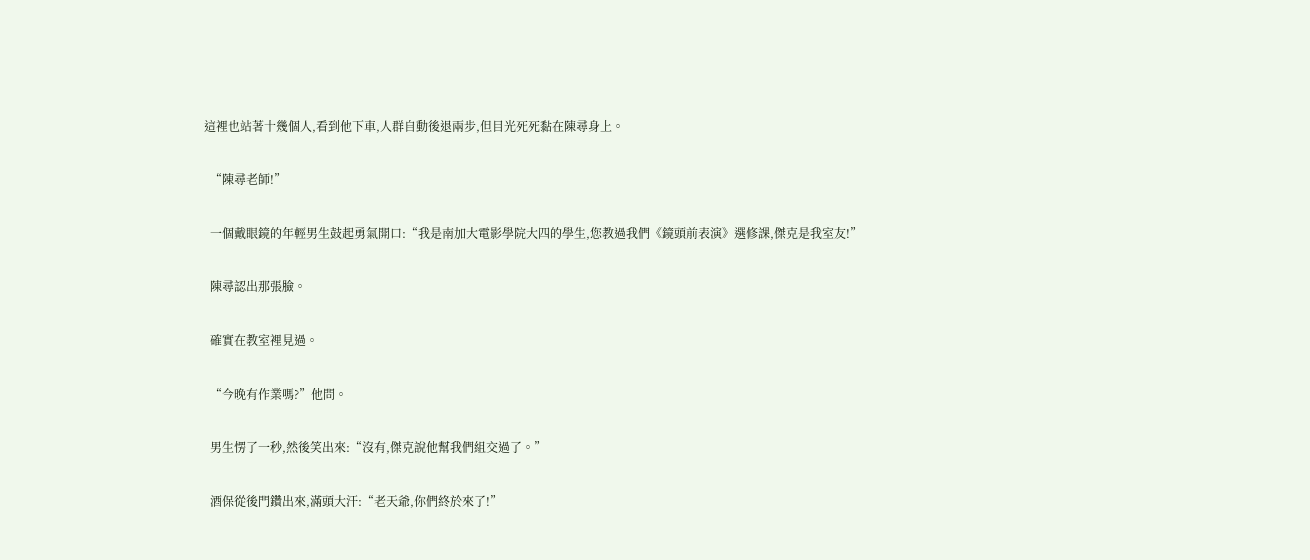這裡也站著十幾個人,看到他下車,人群自動後退兩步,但目光死死黏在陳尋身上。

  “陳尋老師!”

  一個戴眼鏡的年輕男生鼓起勇氣開口:“我是南加大電影學院大四的學生,您教過我們《鏡頭前表演》選修課,傑克是我室友!”

  陳尋認出那張臉。

  確實在教室裡見過。

  “今晚有作業嗎?”他問。

  男生愣了一秒,然後笑出來:“沒有,傑克說他幫我們組交過了。”

  酒保從後門鑽出來,滿頭大汗:“老天爺,你們終於來了!”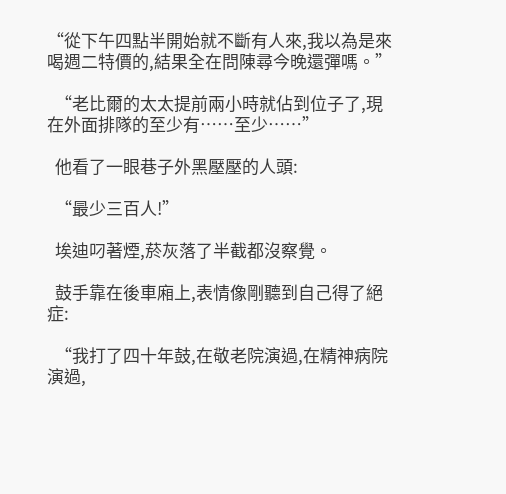“從下午四點半開始就不斷有人來,我以為是來喝週二特價的,結果全在問陳尋今晚還彈嗎。”

  “老比爾的太太提前兩小時就佔到位子了,現在外面排隊的至少有……至少……”

  他看了一眼巷子外黑壓壓的人頭:

  “最少三百人!”

  埃迪叼著煙,菸灰落了半截都沒察覺。

  鼓手靠在後車廂上,表情像剛聽到自己得了絕症:

  “我打了四十年鼓,在敬老院演過,在精神病院演過,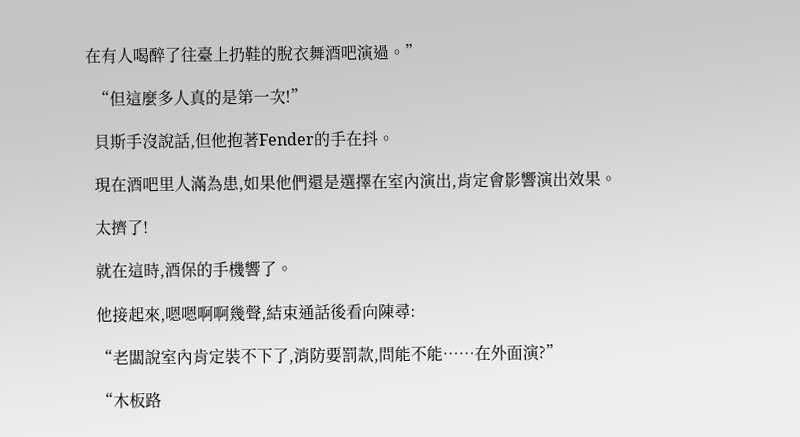在有人喝醉了往臺上扔鞋的脫衣舞酒吧演過。”

  “但這麼多人真的是第一次!”

  貝斯手沒說話,但他抱著Fender的手在抖。

  現在酒吧里人滿為患,如果他們還是選擇在室內演出,肯定會影響演出效果。

  太擠了!

  就在這時,酒保的手機響了。

  他接起來,嗯嗯啊啊幾聲,結束通話後看向陳尋:

  “老闆說室內肯定裝不下了,消防要罰款,問能不能……在外面演?”

  “木板路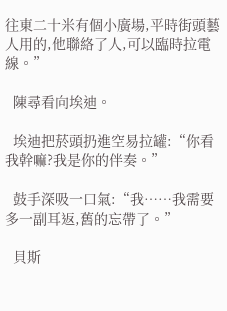往東二十米有個小廣場,平時街頭藝人用的,他聯絡了人,可以臨時拉電線。”

  陳尋看向埃迪。

  埃迪把菸頭扔進空易拉罐:“你看我幹嘛?我是你的伴奏。”

  鼓手深吸一口氣:“我……我需要多一副耳返,舊的忘帶了。”

  貝斯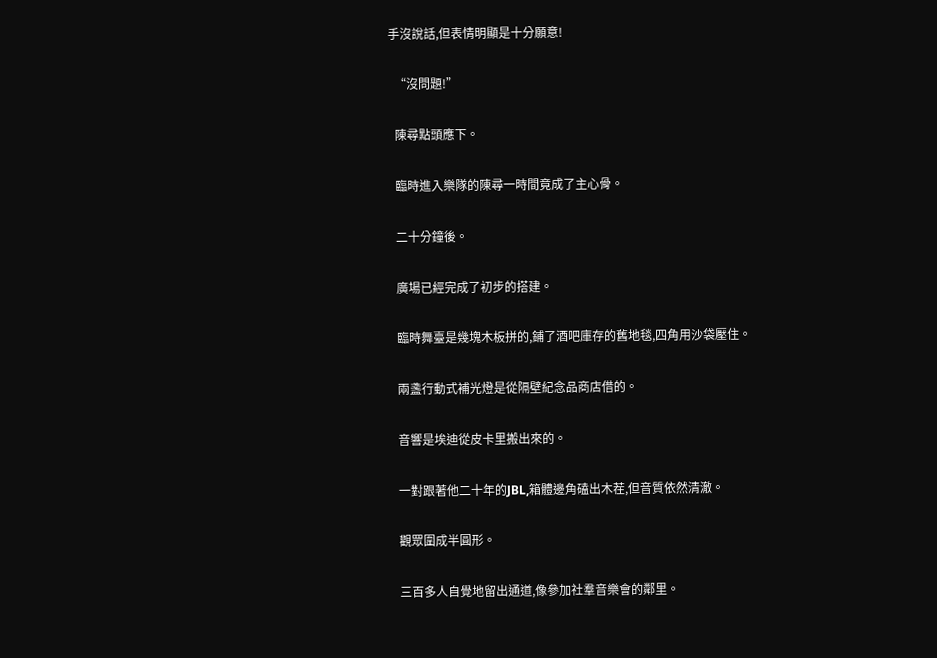手沒說話,但表情明顯是十分願意!

  “沒問題!”

  陳尋點頭應下。

  臨時進入樂隊的陳尋一時間竟成了主心骨。

  二十分鐘後。

  廣場已經完成了初步的搭建。

  臨時舞臺是幾塊木板拼的,鋪了酒吧庫存的舊地毯,四角用沙袋壓住。

  兩盞行動式補光燈是從隔壁紀念品商店借的。

  音響是埃迪從皮卡里搬出來的。

  一對跟著他二十年的JBL,箱體邊角磕出木茬,但音質依然清澈。

  觀眾圍成半圓形。

  三百多人自覺地留出通道,像參加社羣音樂會的鄰里。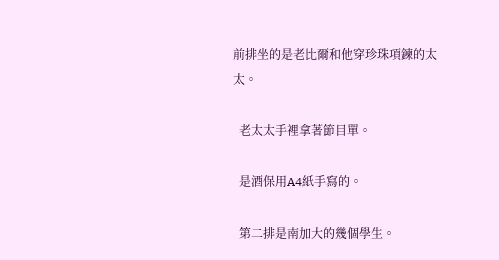前排坐的是老比爾和他穿珍珠項鍊的太太。

  老太太手裡拿著節目單。

  是酒保用A4紙手寫的。

  第二排是南加大的幾個學生。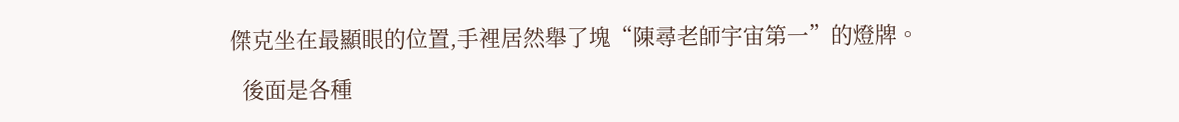傑克坐在最顯眼的位置,手裡居然舉了塊“陳尋老師宇宙第一”的燈牌。

  後面是各種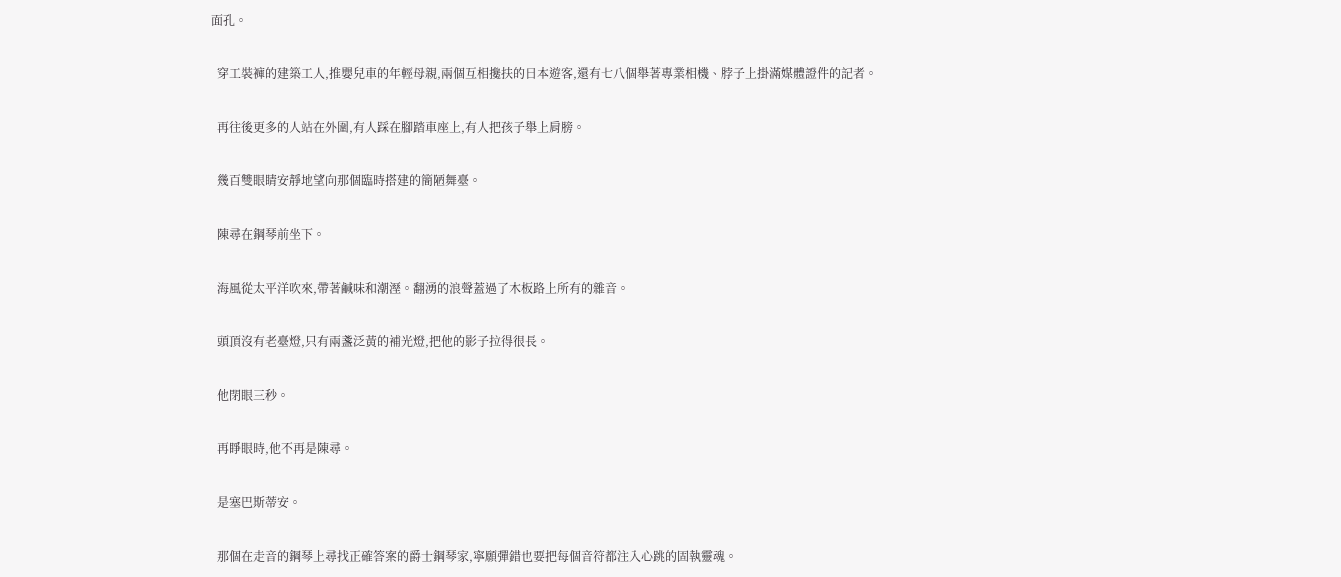面孔。

  穿工裝褲的建築工人,推嬰兒車的年輕母親,兩個互相攙扶的日本遊客,還有七八個舉著專業相機、脖子上掛滿媒體證件的記者。

  再往後更多的人站在外圍,有人踩在腳踏車座上,有人把孩子舉上肩膀。

  幾百雙眼睛安靜地望向那個臨時搭建的簡陋舞臺。

  陳尋在鋼琴前坐下。

  海風從太平洋吹來,帶著鹹味和潮溼。翻湧的浪聲蓋過了木板路上所有的雜音。

  頭頂沒有老臺燈,只有兩盞泛黃的補光燈,把他的影子拉得很長。

  他閉眼三秒。

  再睜眼時,他不再是陳尋。

  是塞巴斯蒂安。

  那個在走音的鋼琴上尋找正確答案的爵士鋼琴家,寧願彈錯也要把每個音符都注入心跳的固執靈魂。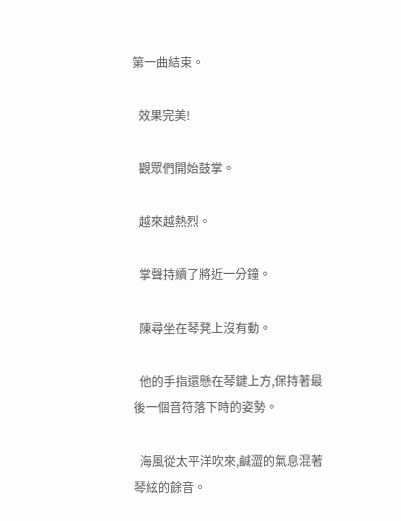第一曲結束。

  效果完美!

  觀眾們開始鼓掌。

  越來越熱烈。

  掌聲持續了將近一分鐘。

  陳尋坐在琴凳上沒有動。

  他的手指還懸在琴鍵上方,保持著最後一個音符落下時的姿勢。

  海風從太平洋吹來,鹹澀的氣息混著琴絃的餘音。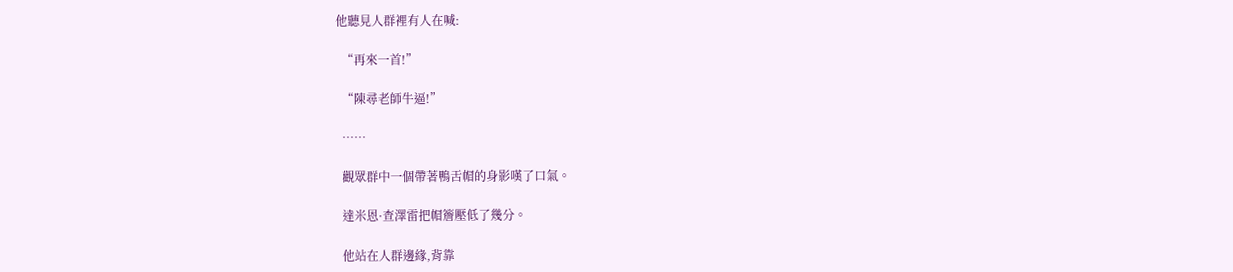他聽見人群裡有人在喊:

  “再來一首!”

  “陳尋老師牛逼!”

  ……

  觀眾群中一個帶著鴨舌帽的身影嘆了口氣。

  達米恩·查澤雷把帽簷壓低了幾分。

  他站在人群邊緣,背靠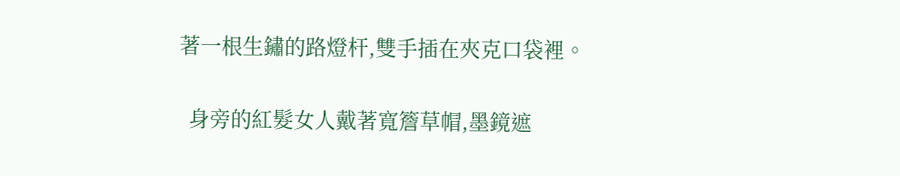著一根生鏽的路燈杆,雙手插在夾克口袋裡。

  身旁的紅髮女人戴著寬簷草帽,墨鏡遮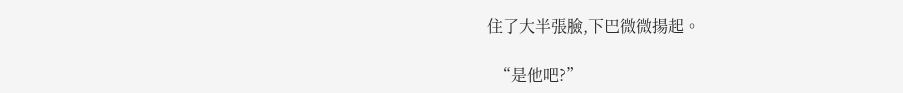住了大半張臉,下巴微微揚起。

  “是他吧?”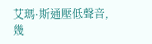艾瑪·斯通壓低聲音,幾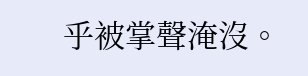乎被掌聲淹沒。